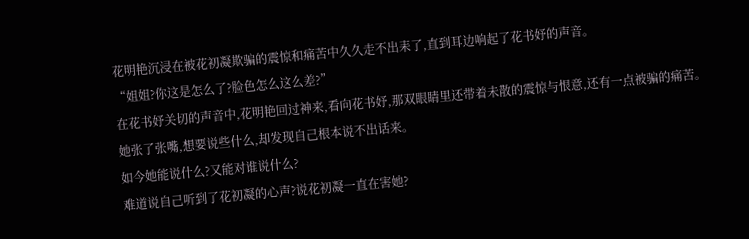花明艳沉浸在被花初凝欺骗的震惊和痛苦中久久走不出耒了,直到耳边响起了花书妤的声音。
“姐姐?你这是怎么了?脸色怎么这么差?”
在花书妤关切的声音中,花明艳回过神来,看向花书妤,那双眼睛里还带着未散的震惊与恨意,还有一点被骗的痛苦。
她张了张嘴,想要说些什么,却发现自己根本说不出话来。
如今她能说什么?又能对谁说什么?
难道说自己听到了花初凝的心声?说花初凝一直在害她?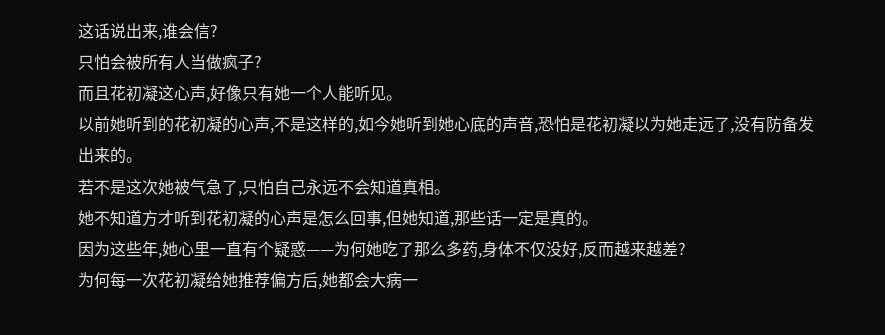这话说出来,谁会信?
只怕会被所有人当做疯子?
而且花初凝这心声,好像只有她一个人能听见。
以前她听到的花初凝的心声,不是这样的,如今她听到她心底的声音,恐怕是花初凝以为她走远了,没有防备发出来的。
若不是这次她被气急了,只怕自己永远不会知道真相。
她不知道方才听到花初凝的心声是怎么回事,但她知道,那些话一定是真的。
因为这些年,她心里一直有个疑惑——为何她吃了那么多药,身体不仅没好,反而越来越差?
为何每一次花初凝给她推荐偏方后,她都会大病一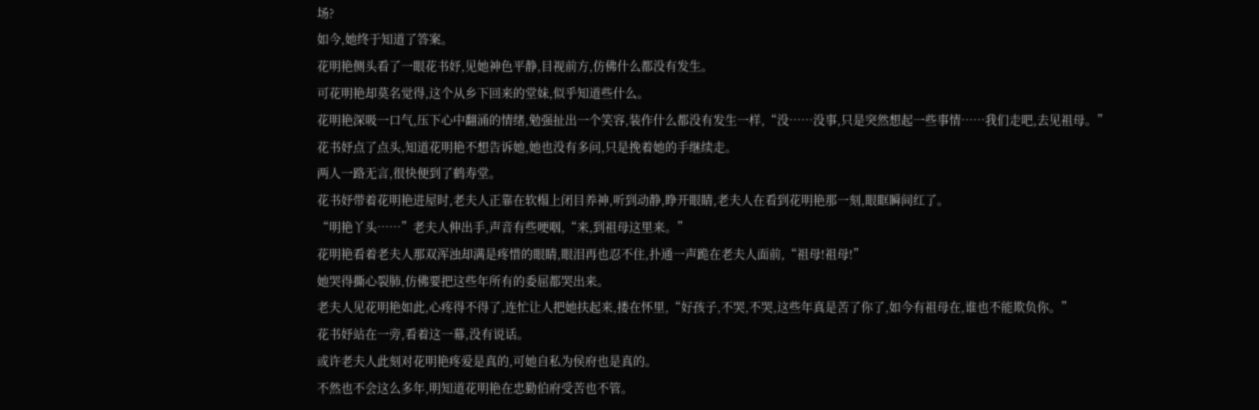场?
如今,她终于知道了答案。
花明艳侧头看了一眼花书妤,见她神色平静,目视前方,仿佛什么都没有发生。
可花明艳却莫名觉得,这个从乡下回来的堂妹,似乎知道些什么。
花明艳深吸一口气,压下心中翻涌的情绪,勉强扯出一个笑容,装作什么都没有发生一样,“没……没事,只是突然想起一些事情……我们走吧,去见祖母。”
花书妤点了点头,知道花明艳不想告诉她,她也没有多问,只是挽着她的手继续走。
两人一路无言,很快便到了鹤寿堂。
花书妤带着花明艳进屋时,老夫人正靠在软榻上闭目养神,听到动静,睁开眼睛,老夫人在看到花明艳那一刻,眼眶瞬间红了。
“明艳丫头……”老夫人伸出手,声音有些哽咽,“来,到祖母这里来。”
花明艳看着老夫人那双浑浊却满是疼惜的眼睛,眼泪再也忍不住,扑通一声跪在老夫人面前,“祖母!祖母!”
她哭得撕心裂肺,仿佛要把这些年所有的委屈都哭出来。
老夫人见花明艳如此,心疼得不得了,连忙让人把她扶起来,搂在怀里,“好孩子,不哭,不哭,这些年真是苦了你了,如今有祖母在,谁也不能欺负你。”
花书妤站在一旁,看着这一幕,没有说话。
或许老夫人此刻对花明艳疼爱是真的,可她自私为侯府也是真的。
不然也不会这么多年,明知道花明艳在忠勤伯府受苦也不管。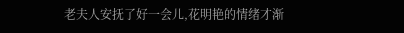老夫人安抚了好一会儿,花明艳的情绪才渐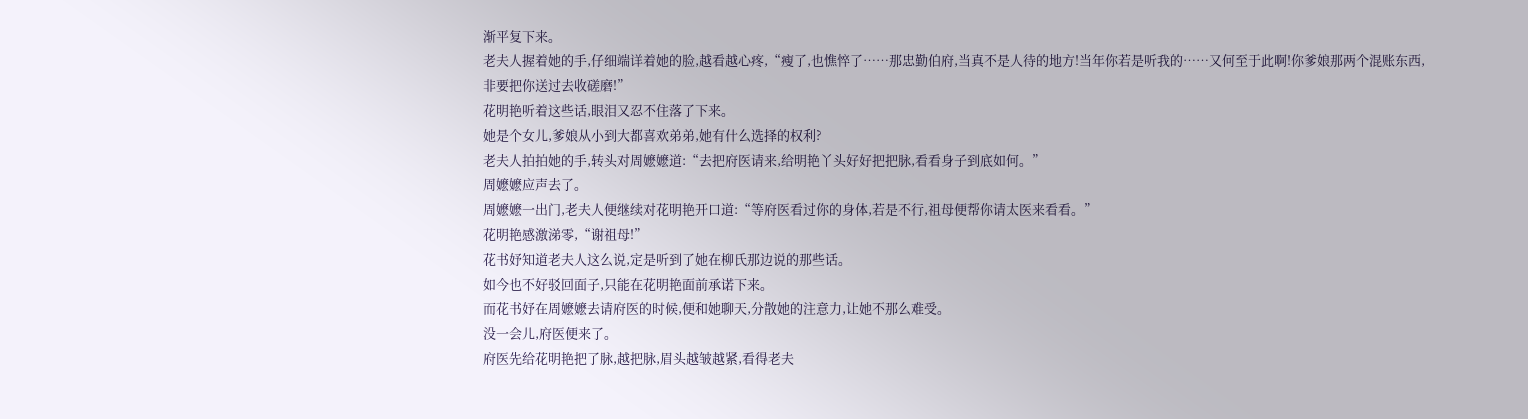渐平复下来。
老夫人握着她的手,仔细端详着她的脸,越看越心疼,“瘦了,也憔悴了……那忠勤伯府,当真不是人待的地方!当年你若是听我的……又何至于此啊!你爹娘那两个混账东西,非要把你送过去收磋磨!”
花明艳听着这些话,眼泪又忍不住落了下来。
她是个女儿,爹娘从小到大都喜欢弟弟,她有什么选择的权利?
老夫人拍拍她的手,转头对周嬷嬷道:“去把府医请来,给明艳丫头好好把把脉,看看身子到底如何。”
周嬷嬷应声去了。
周嬷嬷一出门,老夫人便继续对花明艳开口道:“等府医看过你的身体,若是不行,祖母便帮你请太医来看看。”
花明艳感激涕零,“谢祖母!”
花书妤知道老夫人这么说,定是听到了她在柳氏那边说的那些话。
如今也不好驳回面子,只能在花明艳面前承诺下来。
而花书妤在周嬷嬷去请府医的时候,便和她聊天,分散她的注意力,让她不那么难受。
没一会儿,府医便来了。
府医先给花明艳把了脉,越把脉,眉头越皱越紧,看得老夫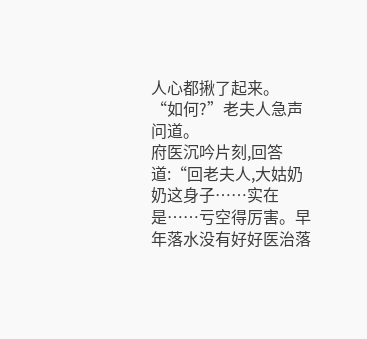人心都揪了起来。
“如何?”老夫人急声问道。
府医沉吟片刻,回答道:“回老夫人,大姑奶奶这身子……实在是……亏空得厉害。早年落水没有好好医治落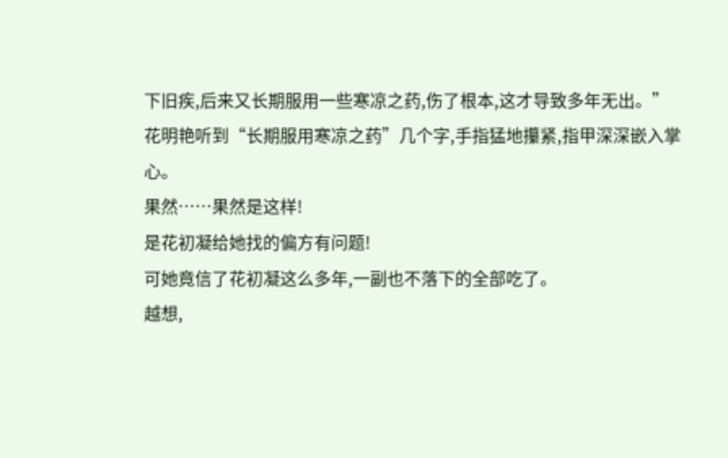下旧疾,后来又长期服用一些寒凉之药,伤了根本,这才导致多年无出。”
花明艳听到“长期服用寒凉之药”几个字,手指猛地攥紧,指甲深深嵌入掌心。
果然……果然是这样!
是花初凝给她找的偏方有问题!
可她竟信了花初凝这么多年,一副也不落下的全部吃了。
越想,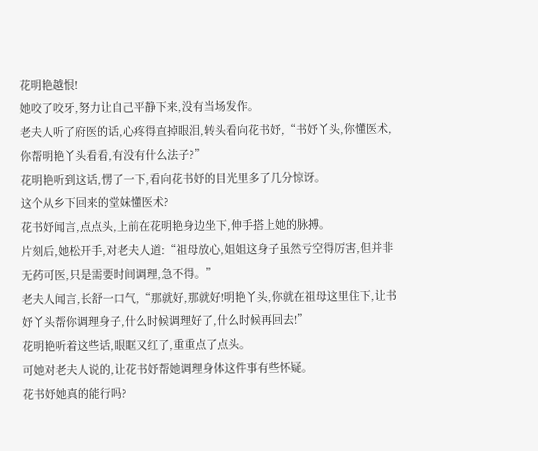花明艳越恨!
她咬了咬牙,努力让自己平静下来,没有当场发作。
老夫人听了府医的话,心疼得直掉眼泪,转头看向花书妤,“书妤丫头,你懂医术,你帮明艳丫头看看,有没有什么法子?”
花明艳听到这话,愣了一下,看向花书妤的目光里多了几分惊讶。
这个从乡下回来的堂妹懂医术?
花书妤闻言,点点头,上前在花明艳身边坐下,伸手搭上她的脉搏。
片刻后,她松开手,对老夫人道:“祖母放心,姐姐这身子虽然亏空得厉害,但并非无药可医,只是需要时间调理,急不得。”
老夫人闻言,长舒一口气,“那就好,那就好!明艳丫头,你就在祖母这里住下,让书妤丫头帮你调理身子,什么时候调理好了,什么时候再回去!”
花明艳听着这些话,眼眶又红了,重重点了点头。
可她对老夫人说的,让花书妤帮她调理身体这件事有些怀疑。
花书妤她真的能行吗?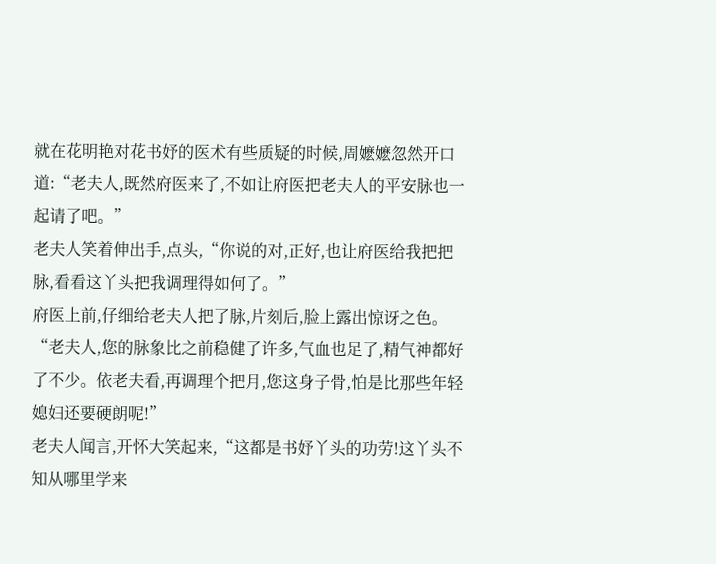就在花明艳对花书妤的医术有些质疑的时候,周嬷嬷忽然开口道:“老夫人,既然府医来了,不如让府医把老夫人的平安脉也一起请了吧。”
老夫人笑着伸出手,点头,“你说的对,正好,也让府医给我把把脉,看看这丫头把我调理得如何了。”
府医上前,仔细给老夫人把了脉,片刻后,脸上露出惊讶之色。
“老夫人,您的脉象比之前稳健了许多,气血也足了,精气神都好了不少。依老夫看,再调理个把月,您这身子骨,怕是比那些年轻媳妇还要硬朗呢!”
老夫人闻言,开怀大笑起来,“这都是书妤丫头的功劳!这丫头不知从哪里学来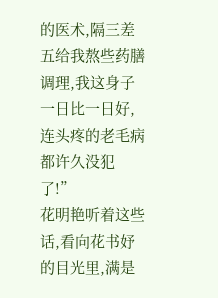的医术,隔三差五给我熬些药膳调理,我这身子一日比一日好,连头疼的老毛病都许久没犯了!”
花明艳听着这些话,看向花书妤的目光里,满是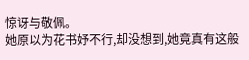惊讶与敬佩。
她原以为花书妤不行,却没想到,她竟真有这般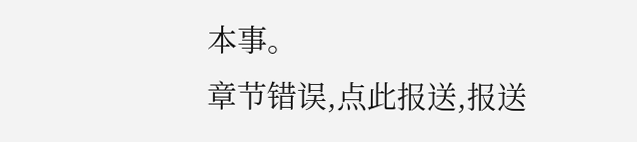本事。
章节错误,点此报送,报送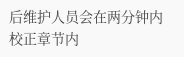后维护人员会在两分钟内校正章节内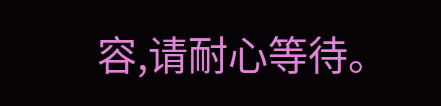容,请耐心等待。